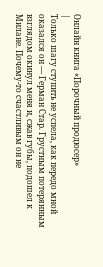Онлайн книга «Порочный продюсер»
|
Только шагу ступить не успела, как передо мной оказался он — Герман Стар. Грустным потерянным взглядом окинул меня и, сжав губы, подошел к Милане. Почему-то счастливым он не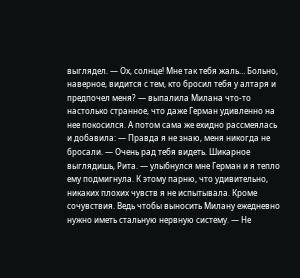выглядел. — Ох, солнце! Мне так тебя жаль… Больно, наверное, видится с тем, кто бросил тебя у алтаря и предпочел меня? — выпалила Милана что-то настолько странное, что даже Герман удивленно на нее покосился. А потом сама же ехидно рассмеялась и добавила: — Правда я не знаю, меня никогда не бросали. — Очень рад тебя видеть. Шикарное выглядишь, Рита. — улыбнулся мне Герман и я тепло ему подмигнула. К этому парню, что удивительно, никаких плохих чувств я не испытывала. Кроме сочувствия. Ведь чтобы выносить Милану ежедневно нужно иметь стальную нервную систему. — Не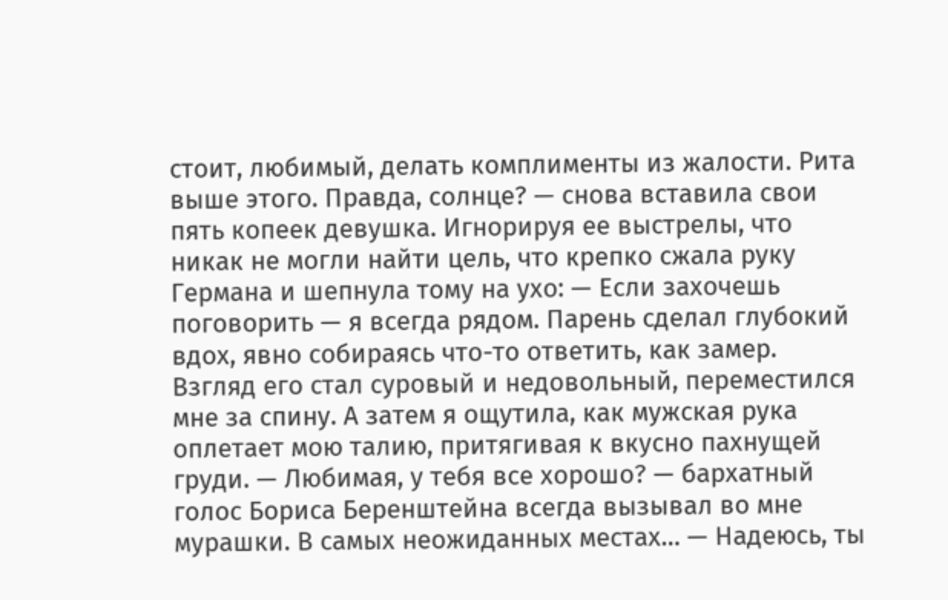стоит, любимый, делать комплименты из жалости. Рита выше этого. Правда, солнце? — снова вставила свои пять копеек девушка. Игнорируя ее выстрелы, что никак не могли найти цель, что крепко сжала руку Германа и шепнула тому на ухо: — Если захочешь поговорить — я всегда рядом. Парень сделал глубокий вдох, явно собираясь что-то ответить, как замер. Взгляд его стал суровый и недовольный, переместился мне за спину. А затем я ощутила, как мужская рука оплетает мою талию, притягивая к вкусно пахнущей груди. — Любимая, у тебя все хорошо? — бархатный голос Бориса Беренштейна всегда вызывал во мне мурашки. В самых неожиданных местах… — Надеюсь, ты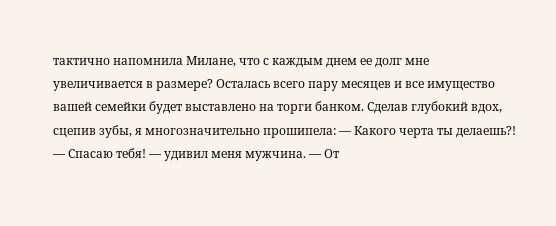тактично напомнила Милане, что с каждым днем ее долг мне увеличивается в размере? Осталась всего пару месяцев и все имущество вашей семейки будет выставлено на торги банком. Сделав глубокий вдох, сцепив зубы, я многозначительно прошипела: — Какого черта ты делаешь?! — Спасаю тебя! — удивил меня мужчина. — От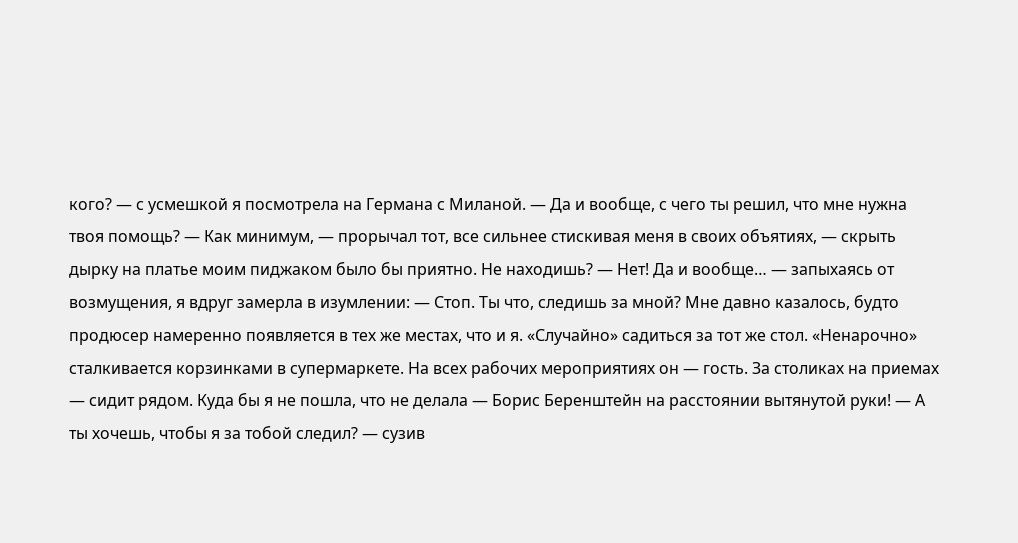кого? — с усмешкой я посмотрела на Германа с Миланой. — Да и вообще, с чего ты решил, что мне нужна твоя помощь? — Как минимум, — прорычал тот, все сильнее стискивая меня в своих объятиях, — скрыть дырку на платье моим пиджаком было бы приятно. Не находишь? — Нет! Да и вообще… — запыхаясь от возмущения, я вдруг замерла в изумлении: — Стоп. Ты что, следишь за мной? Мне давно казалось, будто продюсер намеренно появляется в тех же местах, что и я. «Случайно» садиться за тот же стол. «Ненарочно» сталкивается корзинками в супермаркете. На всех рабочих мероприятиях он — гость. За столиках на приемах — сидит рядом. Куда бы я не пошла, что не делала — Борис Беренштейн на расстоянии вытянутой руки! — А ты хочешь, чтобы я за тобой следил? — сузив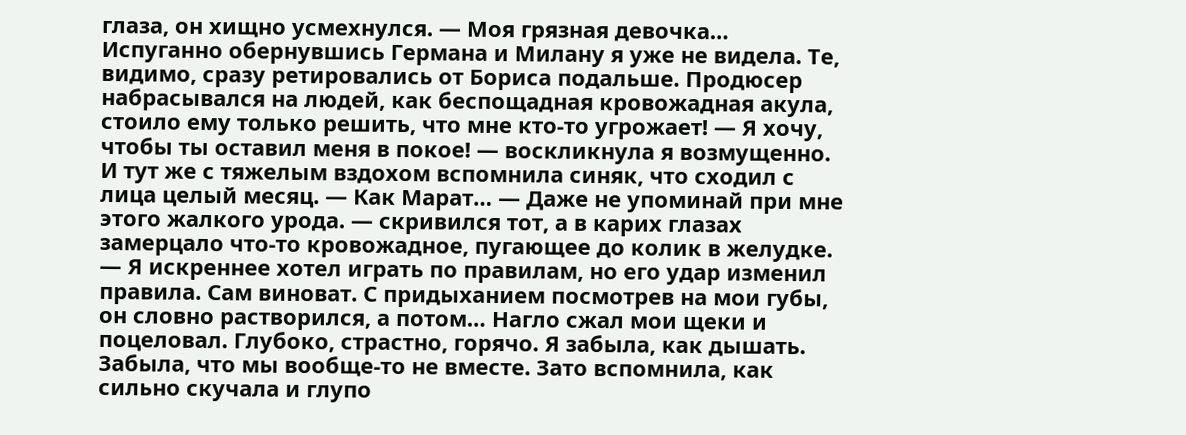глаза, он хищно усмехнулся. — Моя грязная девочка… Испуганно обернувшись Германа и Милану я уже не видела. Те, видимо, сразу ретировались от Бориса подальше. Продюсер набрасывался на людей, как беспощадная кровожадная акула, стоило ему только решить, что мне кто-то угрожает! — Я хочу, чтобы ты оставил меня в покое! — воскликнула я возмущенно. И тут же с тяжелым вздохом вспомнила синяк, что сходил с лица целый месяц. — Как Марат… — Даже не упоминай при мне этого жалкого урода. — скривился тот, а в карих глазах замерцало что-то кровожадное, пугающее до колик в желудке. — Я искреннее хотел играть по правилам, но его удар изменил правила. Сам виноват. С придыханием посмотрев на мои губы, он словно растворился, а потом… Нагло сжал мои щеки и поцеловал. Глубоко, страстно, горячо. Я забыла, как дышать. Забыла, что мы вообще-то не вместе. Зато вспомнила, как сильно скучала и глупо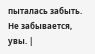пыталась забыть. Не забывается, увы. |